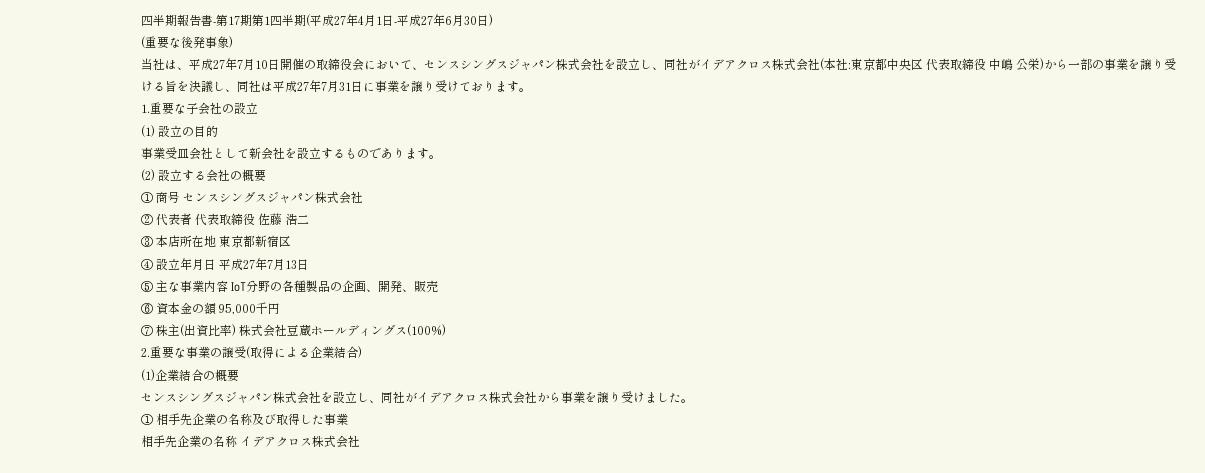四半期報告書-第17期第1四半期(平成27年4月1日-平成27年6月30日)
(重要な後発事象)
当社は、平成27年7月10日開催の取締役会において、センスシングスジャパン株式会社を設立し、同社がイデアクロス株式会社(本社:東京都中央区 代表取締役 中嶋 公栄)から一部の事業を譲り受ける旨を決議し、同社は平成27年7月31日に事業を譲り受けております。
1.重要な子会社の設立
(1) 設立の目的
事業受皿会社として新会社を設立するものであります。
(2) 設立する会社の概要
① 商号 センスシングスジャパン株式会社
② 代表者 代表取締役 佐藤 浩二
③ 本店所在地 東京都新宿区
④ 設立年月日 平成27年7月13日
⑤ 主な事業内容 IoT分野の各種製品の企画、開発、販売
⑥ 資本金の額 95,000千円
⑦ 株主(出資比率) 株式会社豆蔵ホールディングス(100%)
2.重要な事業の譲受(取得による企業結合)
(1)企業結合の概要
センスシングスジャパン株式会社を設立し、同社がイデアクロス株式会社から事業を譲り受けました。
① 相手先企業の名称及び取得した事業
相手先企業の名称 イデアクロス株式会社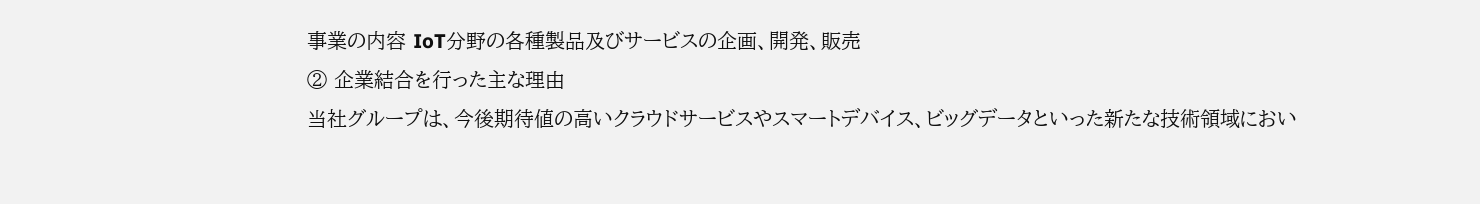事業の内容 IoT分野の各種製品及びサービスの企画、開発、販売
② 企業結合を行った主な理由
当社グループは、今後期待値の高いクラウドサービスやスマートデバイス、ビッグデータといった新たな技術領域におい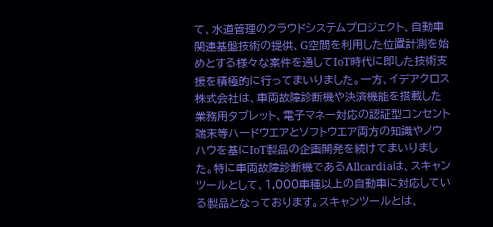て、水道管理のクラウドシステムプロジェクト、自動車関連基盤技術の提供、G空間を利用した位置計測を始めとする様々な案件を通してIoT時代に即した技術支援を積極的に行ってまいりました。一方、イデアクロス株式会社は、車両故障診断機や決済機能を搭載した業務用タブレット、電子マネー対応の認証型コンセント端末等ハードウエアとソフトウエア両方の知識やノウハウを基にIoT製品の企画開発を続けてまいりました。特に車両故障診断機であるAllcardiaは、スキャンツールとして、1,000車種以上の自動車に対応している製品となっております。スキャンツールとは、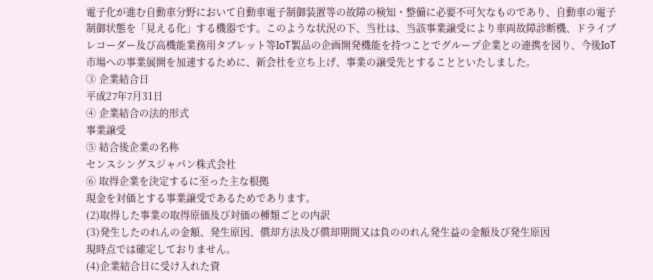電子化が進む自動車分野において自動車電子制御装置等の故障の検知・整備に必要不可欠なものであり、自動車の電子制御状態を「見える化」する機器です。このような状況の下、当社は、当該事業譲受により車両故障診断機、ドライブレコーダー及び高機能業務用タブレット等IoT製品の企画開発機能を持つことでグループ企業との連携を図り、今後IoT市場への事業展開を加速するために、新会社を立ち上げ、事業の譲受先とすることといたしました。
③ 企業結合日
平成27年7月31日
④ 企業結合の法的形式
事業譲受
⑤ 結合後企業の名称
センスシングスジャパン株式会社
⑥ 取得企業を決定するに至った主な根拠
現金を対価とする事業譲受であるためであります。
(2)取得した事業の取得原価及び対価の種類ごとの内訳
(3)発生したのれんの金額、発生原因、償却方法及び償却期間又は負ののれん発生益の金額及び発生原因
現時点では確定しておりません。
(4)企業結合日に受け入れた資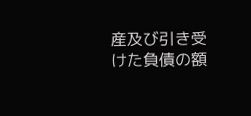産及び引き受けた負債の額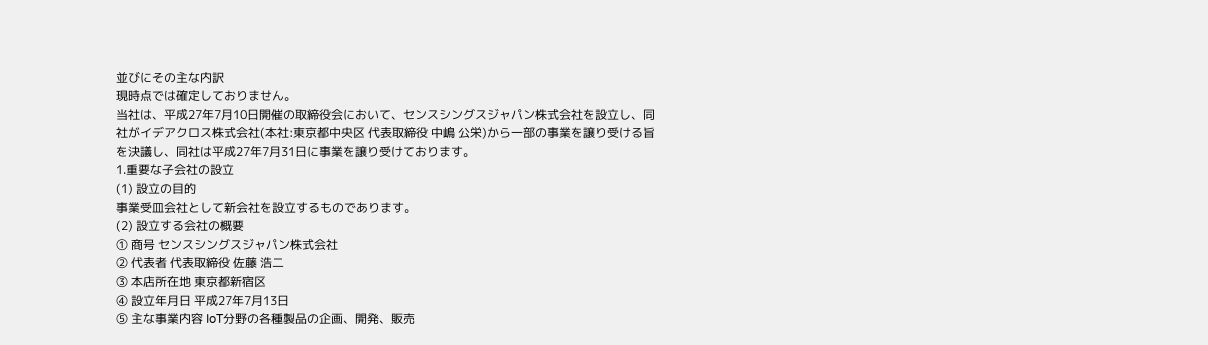並びにその主な内訳
現時点では確定しておりません。
当社は、平成27年7月10日開催の取締役会において、センスシングスジャパン株式会社を設立し、同社がイデアクロス株式会社(本社:東京都中央区 代表取締役 中嶋 公栄)から一部の事業を譲り受ける旨を決議し、同社は平成27年7月31日に事業を譲り受けております。
1.重要な子会社の設立
(1) 設立の目的
事業受皿会社として新会社を設立するものであります。
(2) 設立する会社の概要
① 商号 センスシングスジャパン株式会社
② 代表者 代表取締役 佐藤 浩二
③ 本店所在地 東京都新宿区
④ 設立年月日 平成27年7月13日
⑤ 主な事業内容 IoT分野の各種製品の企画、開発、販売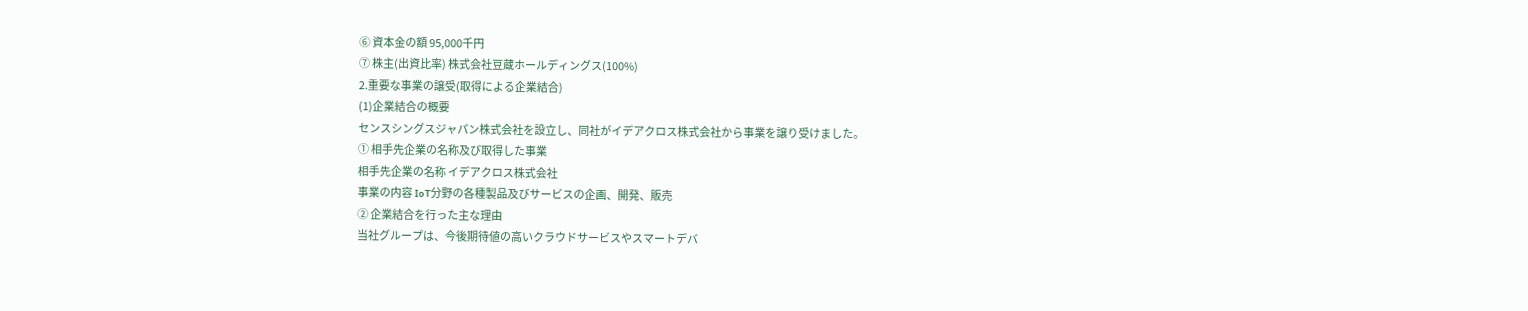⑥ 資本金の額 95,000千円
⑦ 株主(出資比率) 株式会社豆蔵ホールディングス(100%)
2.重要な事業の譲受(取得による企業結合)
(1)企業結合の概要
センスシングスジャパン株式会社を設立し、同社がイデアクロス株式会社から事業を譲り受けました。
① 相手先企業の名称及び取得した事業
相手先企業の名称 イデアクロス株式会社
事業の内容 IoT分野の各種製品及びサービスの企画、開発、販売
② 企業結合を行った主な理由
当社グループは、今後期待値の高いクラウドサービスやスマートデバ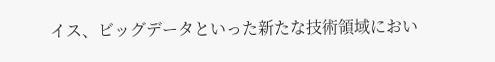イス、ビッグデータといった新たな技術領域におい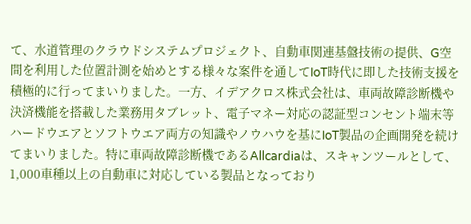て、水道管理のクラウドシステムプロジェクト、自動車関連基盤技術の提供、G空間を利用した位置計測を始めとする様々な案件を通してIoT時代に即した技術支援を積極的に行ってまいりました。一方、イデアクロス株式会社は、車両故障診断機や決済機能を搭載した業務用タブレット、電子マネー対応の認証型コンセント端末等ハードウエアとソフトウエア両方の知識やノウハウを基にIoT製品の企画開発を続けてまいりました。特に車両故障診断機であるAllcardiaは、スキャンツールとして、1,000車種以上の自動車に対応している製品となっており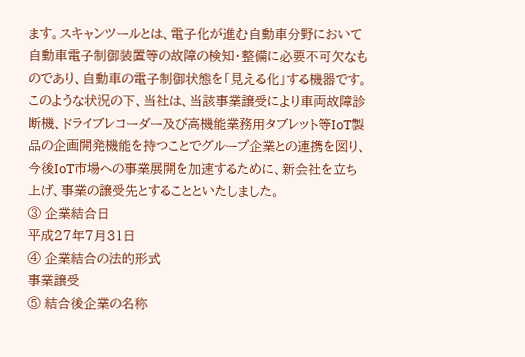ます。スキャンツールとは、電子化が進む自動車分野において自動車電子制御装置等の故障の検知・整備に必要不可欠なものであり、自動車の電子制御状態を「見える化」する機器です。このような状況の下、当社は、当該事業譲受により車両故障診断機、ドライブレコーダー及び高機能業務用タブレット等IoT製品の企画開発機能を持つことでグループ企業との連携を図り、今後IoT市場への事業展開を加速するために、新会社を立ち上げ、事業の譲受先とすることといたしました。
③ 企業結合日
平成27年7月31日
④ 企業結合の法的形式
事業譲受
⑤ 結合後企業の名称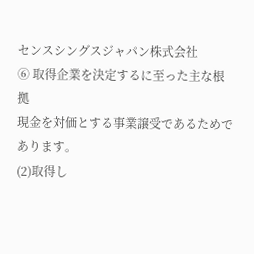センスシングスジャパン株式会社
⑥ 取得企業を決定するに至った主な根拠
現金を対価とする事業譲受であるためであります。
(2)取得し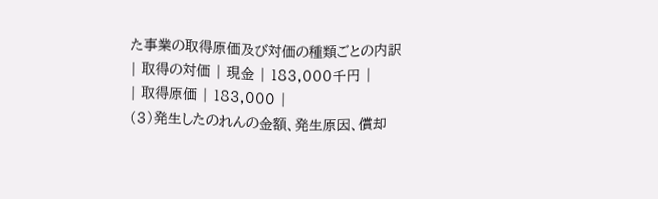た事業の取得原価及び対価の種類ごとの内訳
| 取得の対価 | 現金 | 183,000千円 |
| 取得原価 | 183,000 |
(3)発生したのれんの金額、発生原因、償却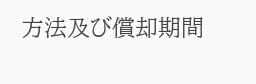方法及び償却期間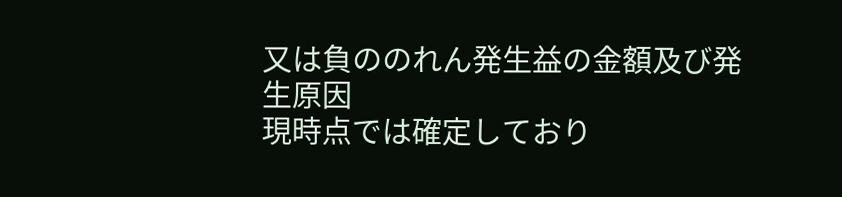又は負ののれん発生益の金額及び発生原因
現時点では確定しており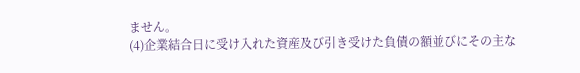ません。
(4)企業結合日に受け入れた資産及び引き受けた負債の額並びにその主な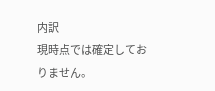内訳
現時点では確定しておりません。